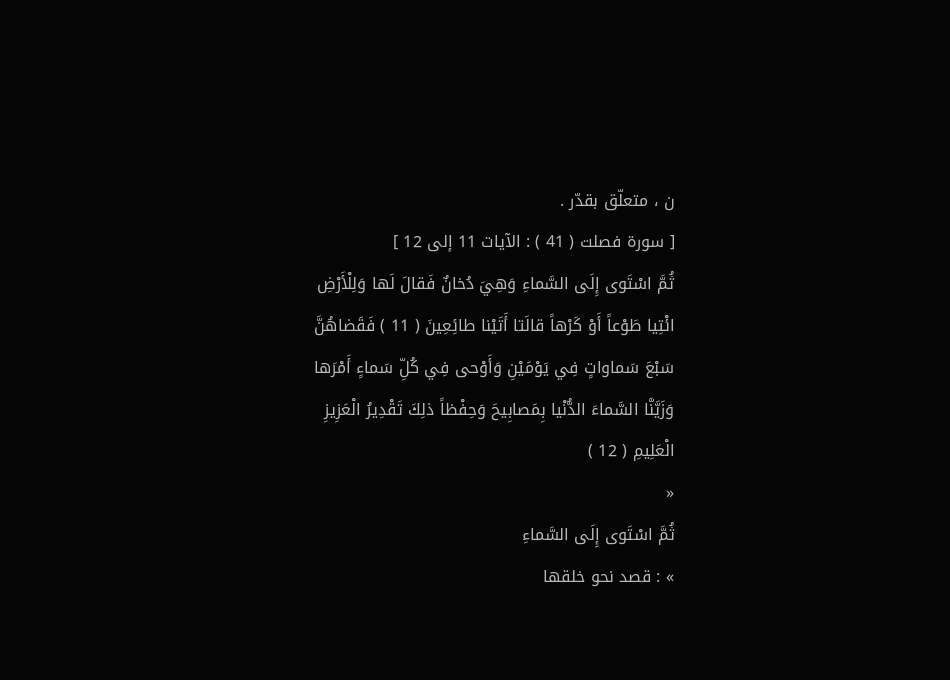ن ، متعلّق بقدّر .
[ سورة فصلت ( 41 ) : الآيات 11 إلى 12 ]
ثُمَّ اسْتَوى إِلَى السَّماءِ وَهِيَ دُخانٌ فَقالَ لَها وَلِلْأَرْضِ ائْتِيا طَوْعاً أَوْ كَرْهاً قالَتا أَتَيْنا طائِعِينَ ( 11 ) فَقَضاهُنَّ سَبْعَ سَماواتٍ فِي يَوْمَيْنِ وَأَوْحى فِي كُلِّ سَماءٍ أَمْرَها وَزَيَّنَّا السَّماءَ الدُّنْيا بِمَصابِيحَ وَحِفْظاً ذلِكَ تَقْدِيرُ الْعَزِيزِ الْعَلِيمِ ( 12 )
«
ثُمَّ اسْتَوى إِلَى السَّماءِ
» : قصد نحو خلقها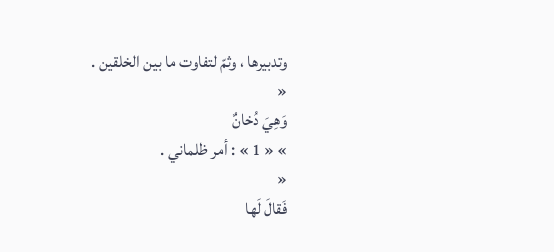وتدبيرها ، وثمّ لتفاوت ما بين الخلقين .
«
وَهِيَ دُخانٌ
» « 1 » : أمر ظلماني .
«
فَقالَ لَها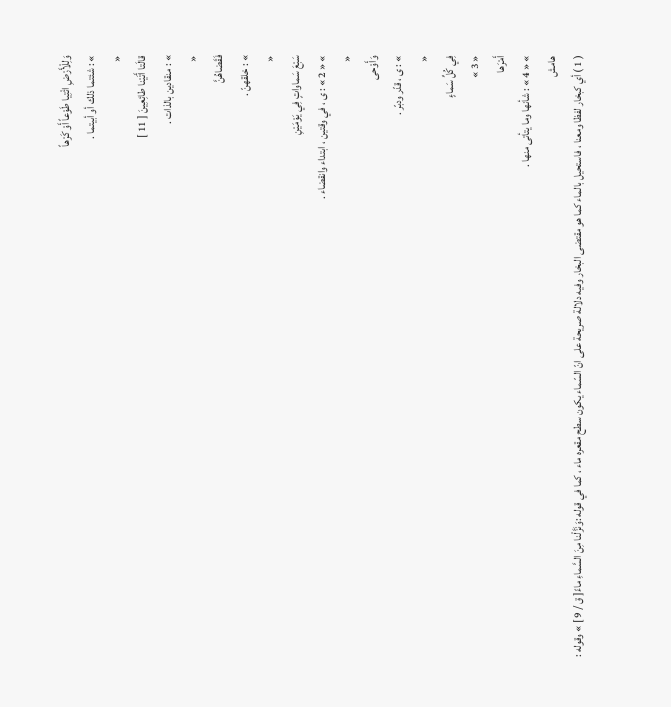وَلِلْأَرْضِ ائْتِيا طَوْعاً أَوْ كَرْهاً
» : شئتما ذلك أو أبيتما .
«
قالَتا أَتَيْنا طائِعِينَ [ 11 ]
» : منقادين بالذات .
«
فَقَضاهُنَّ
» : خلقهنّ .
«
سَبْعَ سَماواتٍ فِي يَوْمَيْنِ
» « 2 » : ى ، في وقتين ، ابتداء وانقضاء .
«
وَأَوْحى
» : ى ، قدّر ودبّر .
«
فِي كُلِّ سَماءٍ
« 3 »
أَمْرَها
» « 4 » : شأنها وما يتأتى منها .
هامش
( 1 ) أي كبخار لفظا ومعنا ، فاستحيل بالماء كما هو مقتضى البخار وفيه دلالة صريحة على انّ السّماء يكون سطح مقعره ماء ، كما في قوله :وَنَزَّلْنا مِنَ السَّماءِ ماءً[ ق / 9 ] » وقوله :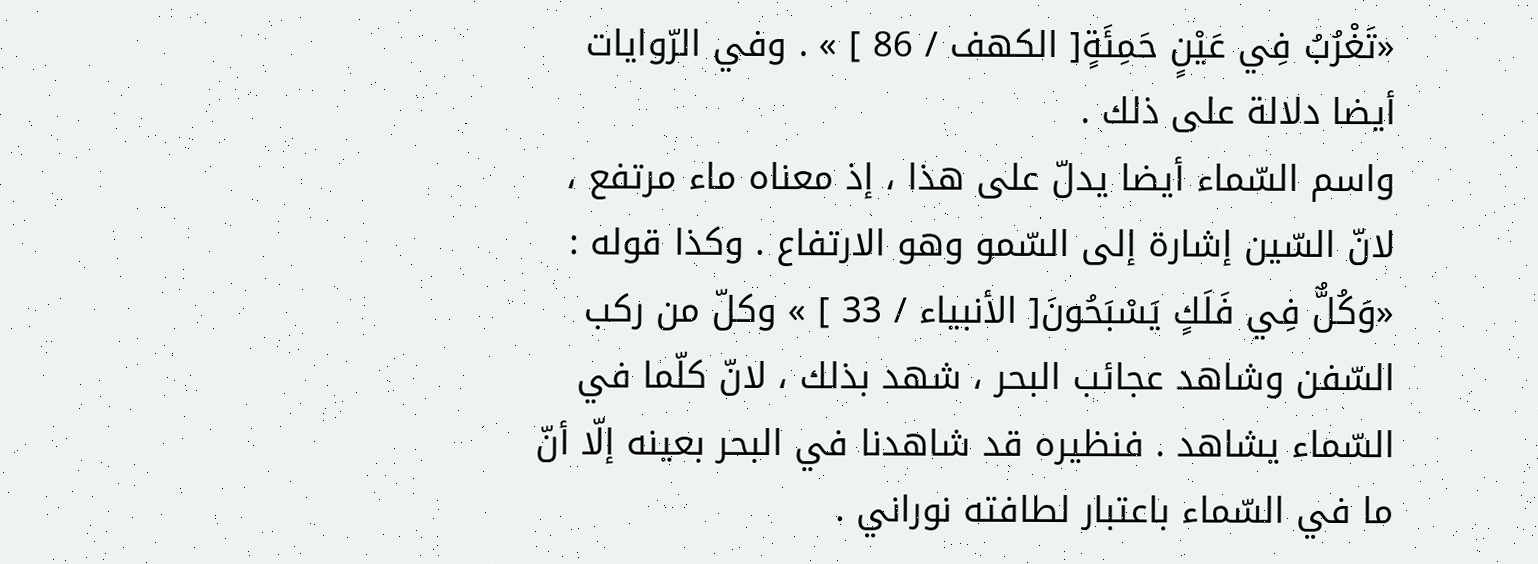«تَغْرُبُ فِي عَيْنٍ حَمِئَةٍ[ الكهف / 86 ] » . وفي الرّوايات أيضا دلالة على ذلك .
واسم السّماء أيضا يدلّ على هذا ، إذ معناه ماء مرتفع ، لانّ السّين إشارة إلى السّمو وهو الارتفاع . وكذا قوله : «وَكُلٌّ فِي فَلَكٍ يَسْبَحُونَ[ الأنبياء / 33 ] » وكلّ من ركب السّفن وشاهد عجائب البحر ، شهد بذلك ، لانّ كلّما في السّماء يشاهد . فنظيره قد شاهدنا في البحر بعينه إلّا أنّ ما في السّماء باعتبار لطافته نوراني .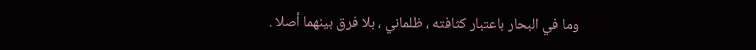وما في البحار باعتبار كثافته ، ظلماني ، بلا فرق بينهما أصلا .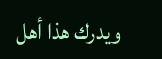ويدرك هذا أهل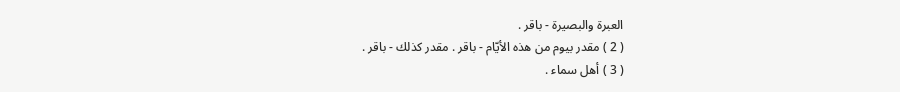العبرة والبصيرة - باقر .
( 2 ) مقدر بيوم من هذه الأيّام - باقر . مقدر كذلك - باقر .
( 3 ) أهل سماء .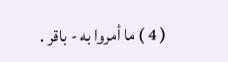( 4 ) ما أمروا به - باقر .